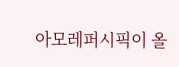아모레퍼시픽이 올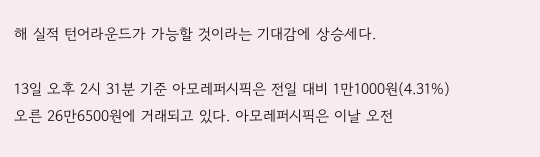해 실적 턴어라운드가 가능할 것이라는 기대감에 상승세다.

13일 오후 2시 31분 기준 아모레퍼시픽은 전일 대비 1만1000원(4.31%) 오른 26만6500원에 거래되고 있다. 아모레퍼시픽은 이날 오전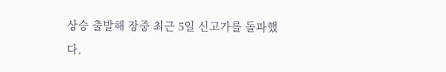상승 출발해 장중 최근 5일 신고가를 돌파했다.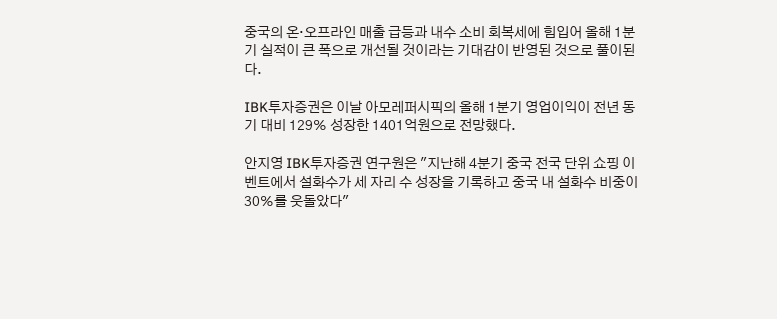중국의 온·오프라인 매출 급등과 내수 소비 회복세에 힘입어 올해 1분기 실적이 큰 폭으로 개선될 것이라는 기대감이 반영된 것으로 풀이된다.

IBK투자증권은 이날 아모레퍼시픽의 올해 1분기 영업이익이 전년 동기 대비 129% 성장한 1401억원으로 전망했다.

안지영 IBK투자증권 연구원은 "지난해 4분기 중국 전국 단위 쇼핑 이벤트에서 설화수가 세 자리 수 성장을 기록하고 중국 내 설화수 비중이 30%를 웃돌았다"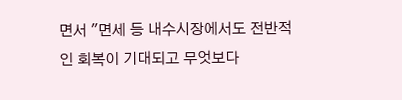면서 "면세 등 내수시장에서도 전반적인 회복이 기대되고 무엇보다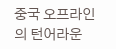중국 오프라인의 턴어라운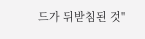드가 뒤받침된 것"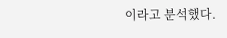이라고 분석했다.